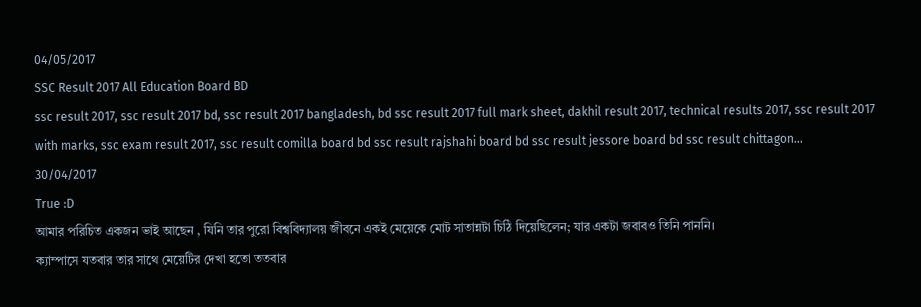04/05/2017
SSC Result 2017 All Education Board BD
ssc result 2017, ssc result 2017 bd, ssc result 2017 bangladesh, bd ssc result 2017 full mark sheet, dakhil result 2017, technical results 2017, ssc result 2017 with marks, ssc exam result 2017, ssc result comilla board bd ssc result rajshahi board bd ssc result jessore board bd ssc result chittagon...
30/04/2017
True :D
আমার পরিচিত একজন ভাই আছেন , যিনি তার পুরো বিশ্ববিদ্যালয় জীবনে একই মেয়েকে মোট সাতান্নটা চিঠি দিয়েছিলেন; যার একটা জবাবও তিনি পাননি।
ক্যাম্পাসে যতবার তার সাথে মেয়েটির দেখা হতো ততবার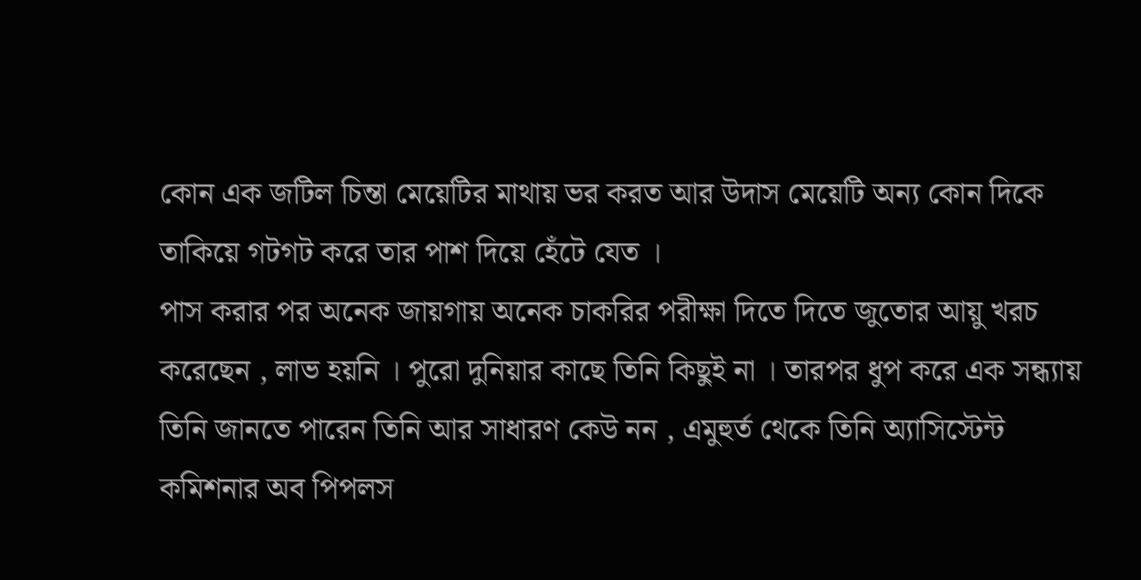কোন এক জটিল চিন্তা মেয়েটির মাথায় ভর করত আর উদাস মেয়েটি অন্য কোন দিকে তাকিয়ে গটগট করে তার পাশ দিয়ে হেঁটে যেত ।
পাস করার পর অনেক জায়গায় অনেক চাকরির পরীক্ষা দিতে দিতে জুতোর আয়ু খরচ করেছেন , লাভ হয়নি । পুরো দুনিয়ার কাছে তিনি কিছুই না । তারপর ধুপ করে এক সন্ধ্যায় তিনি জানতে পারেন তিনি আর সাধারণ কেউ নন , এমুহুর্ত থেকে তিনি অ্যাসিস্টেন্ট কমিশনার অব পিপলস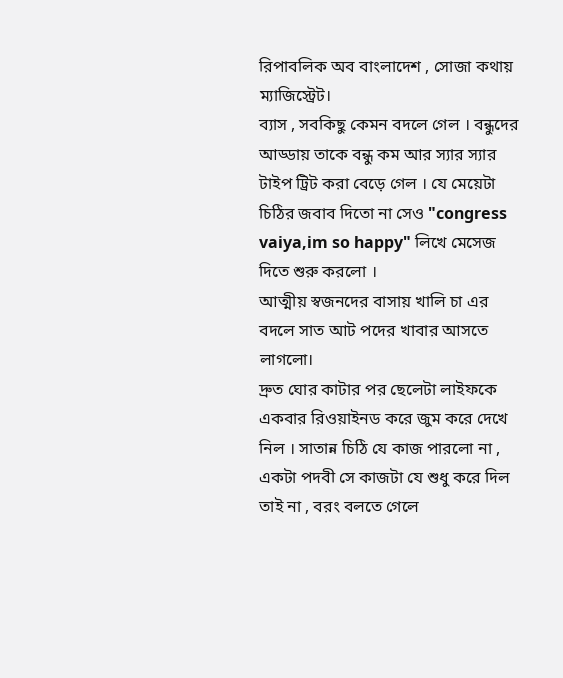রিপাবলিক অব বাংলাদেশ , সোজা কথায় ম্যাজিস্ট্রেট।
ব্যাস , সবকিছু কেমন বদলে গেল । বন্ধুদের আড্ডায় তাকে বন্ধু কম আর স্যার স্যার টাইপ ট্রিট করা বেড়ে গেল । যে মেয়েটা চিঠির জবাব দিতো না সেও "congress vaiya,im so happy" লিখে মেসেজ দিতে শুরু করলো ।
আত্মীয় স্বজনদের বাসায় খালি চা এর বদলে সাত আট পদের খাবার আসতে লাগলো।
দ্রুত ঘোর কাটার পর ছেলেটা লাইফকে একবার রিওয়াইনড করে জুম করে দেখে নিল । সাতান্ন চিঠি যে কাজ পারলো না , একটা পদবী সে কাজটা যে শুধু করে দিল তাই না , বরং বলতে গেলে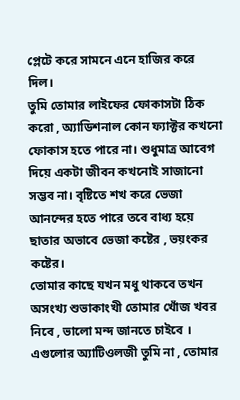প্লেটে করে সামনে এনে হাজির করে দিল।
তুমি তোমার লাইফের ফোকাসটা ঠিক করো , অ্যাডিশনাল কোন ফ্যাক্টর কখনো ফোকাস হতে পারে না। শুধুমাত্র আবেগ দিয়ে একটা জীবন কখনোই সাজানো সম্ভব না। বৃষ্টিতে শখ করে ভেজা আনন্দের হতে পারে তবে বাধ্য হয়ে ছাতার অভাবে ভেজা কষ্টের , ভয়ংকর কষ্টের।
তোমার কাছে যখন মধু থাকবে তখন অসংখ্য শুভাকাংখী তোমার খোঁজ খবর নিবে , ভালো মন্দ জানতে চাইবে । এগুলোর অ্যাটিওলজী তুমি না , তোমার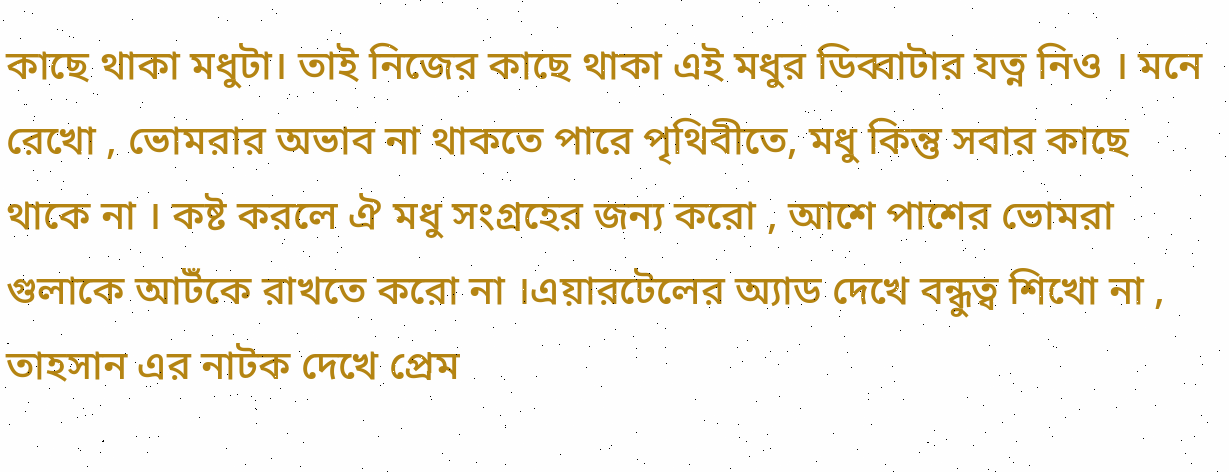কাছে থাকা মধুটা। তাই নিজের কাছে থাকা এই মধুর ডিব্বাটার যত্ন নিও । মনে রেখো , ভোমরার অভাব না থাকতে পারে পৃথিবীতে, মধু কিন্তু সবার কাছে থাকে না । কষ্ট করলে ঐ মধু সংগ্রহের জন্য করো , আশে পাশের ভোমরা গুলাকে আটঁকে রাখতে করো না ।এয়ারটেলের অ্যাড দেখে বন্ধুত্ব শিখো না , তাহসান এর নাটক দেখে প্রেম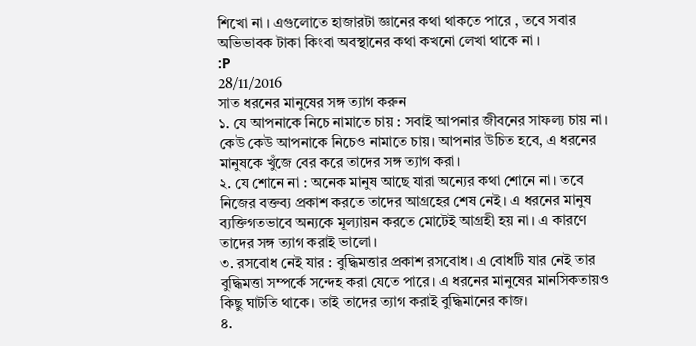শিখো না । এগুলোতে হাজারটা জ্ঞানের কথা থাকতে পারে , তবে সবার অভিভাবক টাকা কিংবা অবস্থানের কথা কখনো লেখা থাকে না ।
:P
28/11/2016
সাত ধরনের মানুষের সঙ্গ ত্যাগ করুন
১. যে আপনাকে নিচে নামাতে চায় : সবাই আপনার জীবনের সাফল্য চায় না। কেউ কেউ আপনাকে নিচেও নামাতে চায়। আপনার উচিত হবে, এ ধরনের মানুষকে খুঁজে বের করে তাদের সঙ্গ ত্যাগ করা।
২. যে শোনে না : অনেক মানুষ আছে যারা অন্যের কথা শোনে না। তবে নিজের বক্তব্য প্রকাশ করতে তাদের আগ্রহের শেষ নেই। এ ধরনের মানুষ ব্যক্তিগতভাবে অন্যকে মূল্যায়ন করতে মোটেই আগ্রহী হয় না। এ কারণে তাদের সঙ্গ ত্যাগ করাই ভালো।
৩. রসবোধ নেই যার : বুদ্ধিমত্তার প্রকাশ রসবোধ। এ বোধটি যার নেই তার বুদ্ধিমত্তা সম্পর্কে সন্দেহ করা যেতে পারে। এ ধরনের মানুষের মানসিকতায়ও কিছু ঘাটতি থাকে। তাই তাদের ত্যাগ করাই বুদ্ধিমানের কাজ।
৪.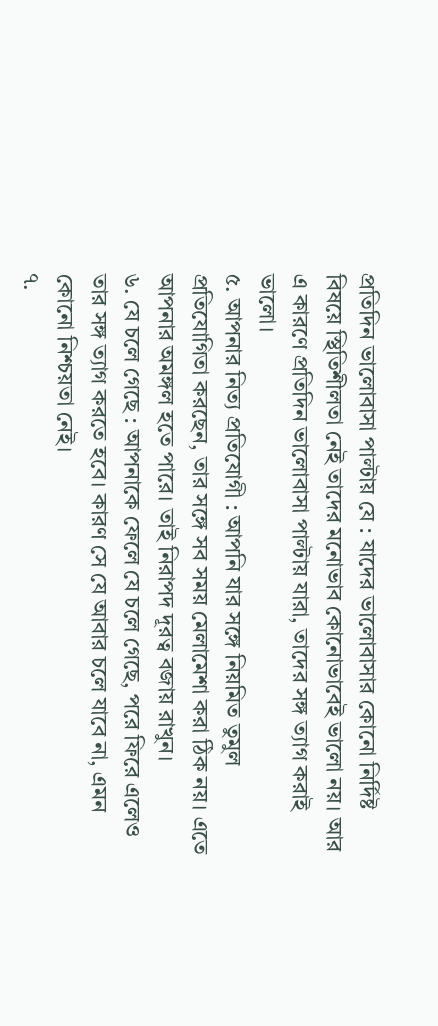প্রতিদিন ভালোবাসা পাল্টায় যে : যাদের ভালোবাসার কোনো নির্দিষ্ট বিষয়ে স্থিতিশীলতা নেই তাদের মনোভাব কোনোভাবেই ভালো নয়। আর এ কারণে প্রতিদিন ভালোবাসা পাল্টায় যারা, তাদের সঙ্গ ত্যাগ করাই ভালো।
৫. আপনার নিত্য প্রতিযোগী : আপনি যার সঙ্গে নিয়মিত তুমুল প্রতিযোগিতা করছেন, তার সঙ্গে সব সময় মেলামেশা করা ঠিক নয়। এতে আপনার অমঙ্গল হতে পারে। তাই নিরাপদ দূরত্ব বজায় রাখুন।
৬. যে চলে গেছে : আপনাকে ফেলে যে চলে গেছে, পরে ফিরে এলেও তার সঙ্গ ত্যাগ করতে হবে। কারণ সে যে আবার চলে যাবে না, এমন কোনো নিশ্চয়তা নেই।
৭.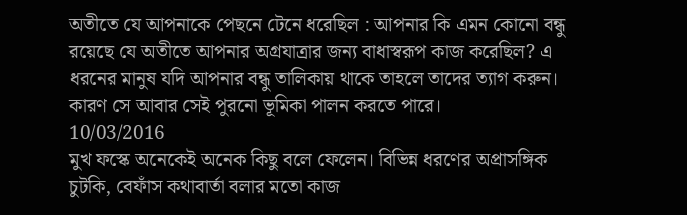অতীতে যে আপনাকে পেছনে টেনে ধরেছিল : আপনার কি এমন কোনো বন্ধু রয়েছে যে অতীতে আপনার অগ্রযাত্রার জন্য বাধাস্বরূপ কাজ করেছিল? এ ধরনের মানুষ যদি আপনার বন্ধু তালিকায় থাকে তাহলে তাদের ত্যাগ করুন। কারণ সে আবার সেই পুরনো ভূমিকা পালন করতে পারে।
10/03/2016
মুখ ফস্কে অনেকেই অনেক কিছু বলে ফেলেন। বিভিন্ন ধরণের অপ্রাসঙ্গিক চুটকি, বেফাঁস কথাবার্তা বলার মতো কাজ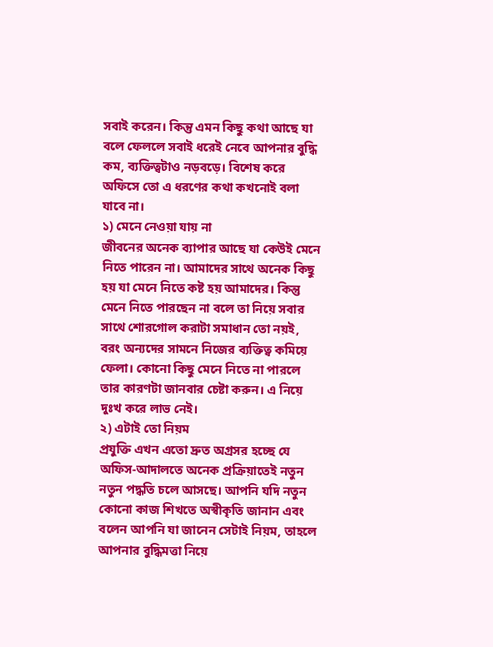সবাই করেন। কিন্তু এমন কিছু কথা আছে যা বলে ফেললে সবাই ধরেই নেবে আপনার বুদ্ধি কম, ব্যক্তিত্বটাও নড়বড়ে। বিশেষ করে অফিসে তো এ ধরণের কথা কখনোই বলা যাবে না।
১) মেনে নেওয়া যায় না
জীবনের অনেক ব্যাপার আছে যা কেউই মেনে নিতে পারেন না। আমাদের সাথে অনেক কিছু হয় যা মেনে নিতে কষ্ট হয় আমাদের। কিন্তু মেনে নিতে পারছেন না বলে তা নিয়ে সবার সাথে শোরগোল করাটা সমাধান তো নয়ই, বরং অন্যদের সামনে নিজের ব্যক্তিত্ব কমিয়ে ফেলা। কোনো কিছু মেনে নিতে না পারলে তার কারণটা জানবার চেষ্টা করুন। এ নিয়ে দুঃখ করে লাভ নেই।
২) এটাই তো নিয়ম
প্রযুক্তি এখন এতো দ্রুত অগ্রসর হচ্ছে যে অফিস-আদালতে অনেক প্রক্রিয়াতেই নতুন নতুন পদ্ধতি চলে আসছে। আপনি যদি নতুন কোনো কাজ শিখতে অস্বীকৃতি জানান এবং বলেন আপনি যা জানেন সেটাই নিয়ম, তাহলে আপনার বুদ্ধিমত্তা নিয়ে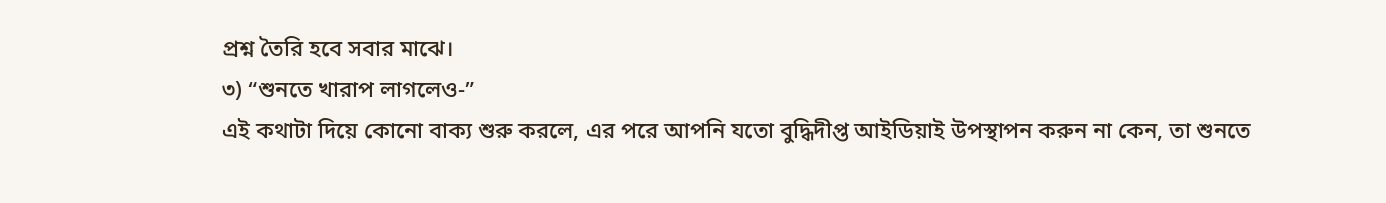প্রশ্ন তৈরি হবে সবার মাঝে।
৩) “শুনতে খারাপ লাগলেও-”
এই কথাটা দিয়ে কোনো বাক্য শুরু করলে, এর পরে আপনি যতো বুদ্ধিদীপ্ত আইডিয়াই উপস্থাপন করুন না কেন, তা শুনতে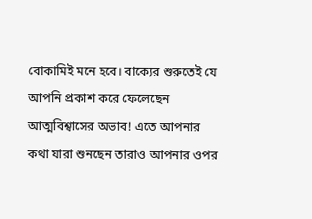বোকামিই মনে হবে। বাক্যের শুরুতেই যে আপনি প্রকাশ করে ফেলেছেন আত্মবিশ্বাসের অভাব! এতে আপনার কথা যারা শুনছেন তারাও আপনার ওপর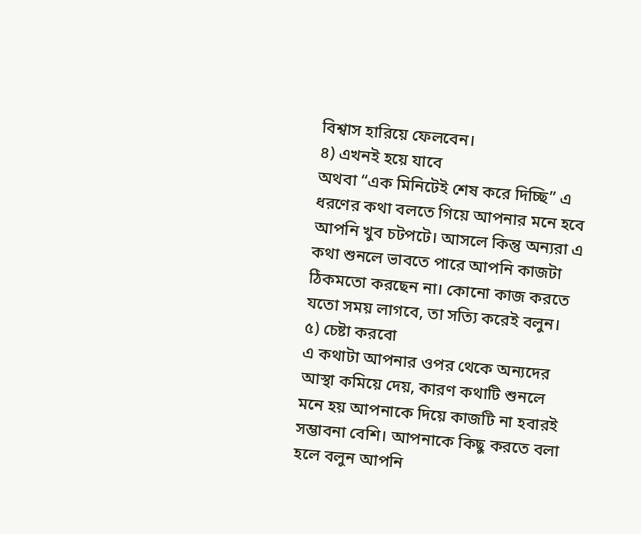বিশ্বাস হারিয়ে ফেলবেন।
৪) এখনই হয়ে যাবে
অথবা “এক মিনিটেই শেষ করে দিচ্ছি” এ ধরণের কথা বলতে গিয়ে আপনার মনে হবে আপনি খুব চটপটে। আসলে কিন্তু অন্যরা এ কথা শুনলে ভাবতে পারে আপনি কাজটা ঠিকমতো করছেন না। কোনো কাজ করতে যতো সময় লাগবে, তা সত্যি করেই বলুন।
৫) চেষ্টা করবো
এ কথাটা আপনার ওপর থেকে অন্যদের আস্থা কমিয়ে দেয়, কারণ কথাটি শুনলে মনে হয় আপনাকে দিয়ে কাজটি না হবারই সম্ভাবনা বেশি। আপনাকে কিছু করতে বলা হলে বলুন আপনি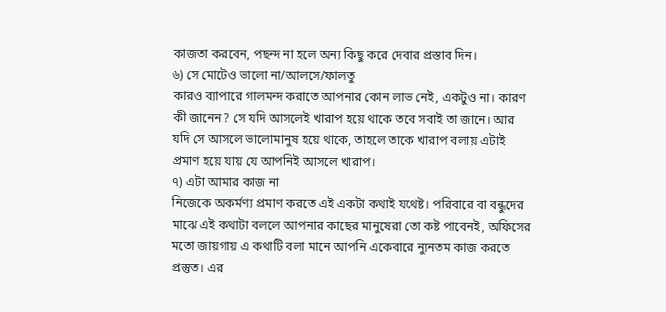কাজতা করবেন, পছন্দ না হলে অন্য কিছু করে দেবার প্রস্তাব দিন।
৬) সে মোটেও ভালো না/আলসে/ফালতু
কারও ব্যাপারে গালমন্দ করাতে আপনার কোন লাভ নেই, একটুও না। কারণ কী জানেন? সে যদি আসলেই খারাপ হয়ে থাকে তবে সবাই তা জানে। আর যদি সে আসলে ভালোমানুষ হয়ে থাকে, তাহলে তাকে খারাপ বলায় এটাই প্রমাণ হয়ে যায় যে আপনিই আসলে খারাপ।
৭) এটা আমার কাজ না
নিজেকে অকর্মণ্য প্রমাণ করতে এই একটা কথাই যথেষ্ট। পরিবারে বা বন্ধুদের মাঝে এই কথাটা বললে আপনার কাছের মানুষেরা তো কষ্ট পাবেনই, অফিসের মতো জায়গায় এ কথাটি বলা মানে আপনি একেবারে ন্যুনতম কাজ করতে প্রস্তুত। এর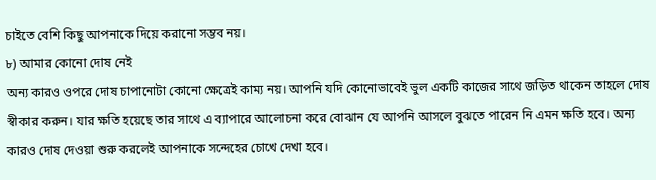চাইতে বেশি কিছু আপনাকে দিয়ে করানো সম্ভব নয়।
৮) আমার কোনো দোষ নেই
অন্য কারও ওপরে দোষ চাপানোটা কোনো ক্ষেত্রেই কাম্য নয়। আপনি যদি কোনোভাবেই ভুল একটি কাজের সাথে জড়িত থাকেন তাহলে দোষ স্বীকার করুন। যার ক্ষতি হয়েছে তার সাথে এ ব্যাপারে আলোচনা করে বোঝান যে আপনি আসলে বুঝতে পারেন নি এমন ক্ষতি হবে। অন্য কারও দোষ দেওয়া শুরু করলেই আপনাকে সন্দেহের চোখে দেখা হবে।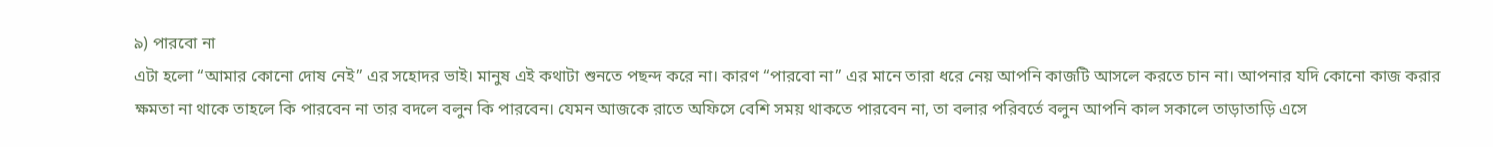৯) পারবো না
এটা হলো “আমার কোনো দোষ নেই” এর সহোদর ভাই। মানুষ এই কথাটা শুনতে পছন্দ করে না। কারণ “পারবো না” এর মানে তারা ধরে নেয় আপনি কাজটি আসলে করতে চান না। আপনার যদি কোনো কাজ করার ক্ষমতা না থাকে তাহলে কি পারবেন না তার বদলে বলুন কি পারবেন। যেমন আজকে রাতে অফিসে বেশি সময় থাকতে পারবেন না, তা বলার পরিবর্তে বলুন আপনি কাল সকালে তাড়াতাড়ি এসে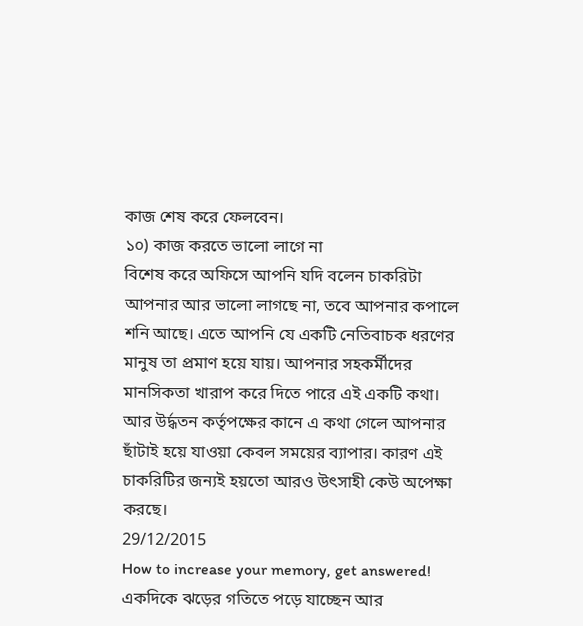কাজ শেষ করে ফেলবেন।
১০) কাজ করতে ভালো লাগে না
বিশেষ করে অফিসে আপনি যদি বলেন চাকরিটা আপনার আর ভালো লাগছে না, তবে আপনার কপালে শনি আছে। এতে আপনি যে একটি নেতিবাচক ধরণের মানুষ তা প্রমাণ হয়ে যায়। আপনার সহকর্মীদের মানসিকতা খারাপ করে দিতে পারে এই একটি কথা। আর উর্দ্ধতন কর্তৃপক্ষের কানে এ কথা গেলে আপনার ছাঁটাই হয়ে যাওয়া কেবল সময়ের ব্যাপার। কারণ এই চাকরিটির জন্যই হয়তো আরও উৎসাহী কেউ অপেক্ষা করছে।
29/12/2015
How to increase your memory, get answered!
একদিকে ঝড়ের গতিতে পড়ে যাচ্ছেন আর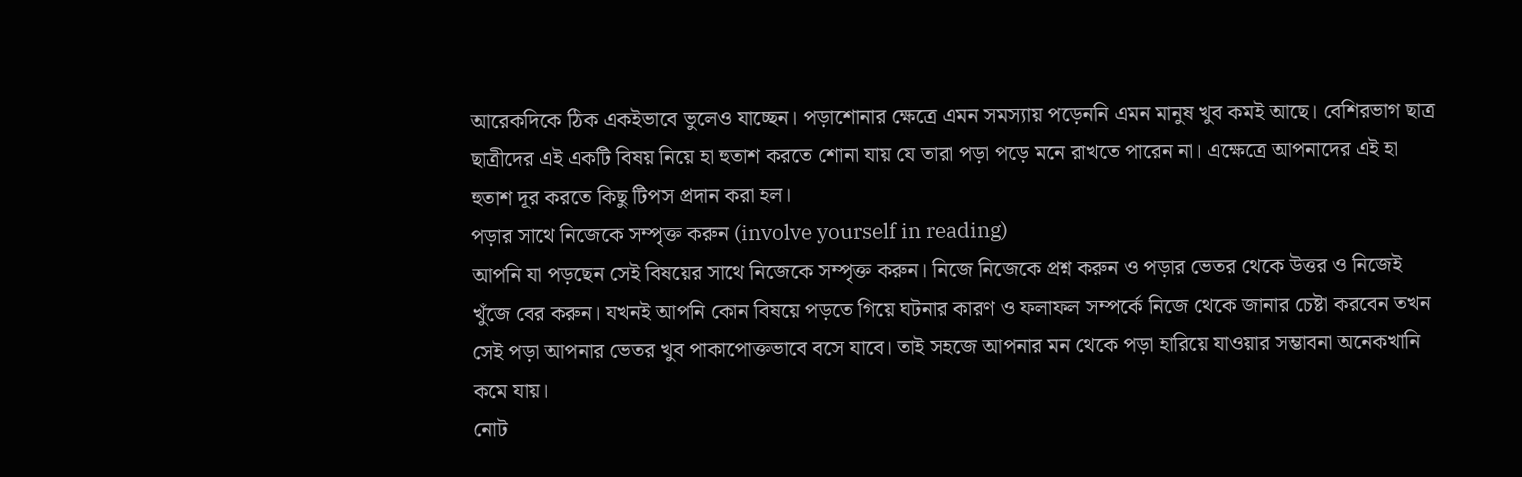আরেকদিকে ঠিক একইভাবে ভুলেও যাচ্ছেন। পড়াশোনার ক্ষেত্রে এমন সমস্যায় পড়েননি এমন মানুষ খুব কমই আছে। বেশিরভাগ ছাত্র ছাত্রীদের এই একটি বিষয় নিয়ে হা হুতাশ করতে শোনা যায় যে তারা পড়া পড়ে মনে রাখতে পারেন না। এক্ষেত্রে আপনাদের এই হা হুতাশ দূর করতে কিছু টিপস প্রদান করা হল।
পড়ার সাথে নিজেকে সম্পৃক্ত করুন (involve yourself in reading)
আপনি যা পড়ছেন সেই বিষয়ের সাথে নিজেকে সম্পৃক্ত করুন। নিজে নিজেকে প্রশ্ন করুন ও পড়ার ভেতর থেকে উত্তর ও নিজেই খুঁজে বের করুন। যখনই আপনি কোন বিষয়ে পড়তে গিয়ে ঘটনার কারণ ও ফলাফল সম্পর্কে নিজে থেকে জানার চেষ্টা করবেন তখন সেই পড়া আপনার ভেতর খুব পাকাপোক্তভাবে বসে যাবে। তাই সহজে আপনার মন থেকে পড়া হারিয়ে যাওয়ার সম্ভাবনা অনেকখানি কমে যায়।
নোট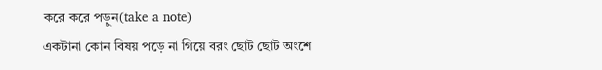করে করে পড়ুন(take a note)
একটানা কোন বিষয় পড়ে না গিয়ে বরং ছোট ছোট অংশে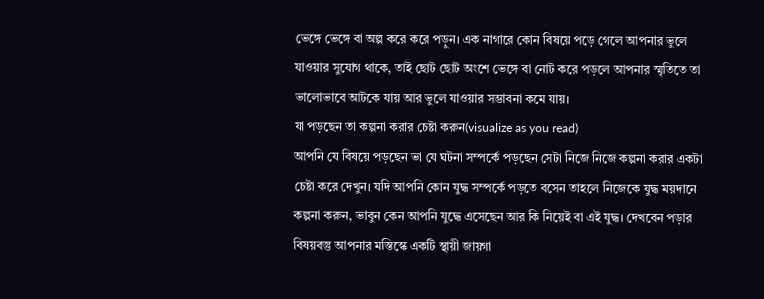ভেঙ্গে ভেঙ্গে বা অল্প করে করে পড়ুন। এক নাগারে কোন বিষয়ে পড়ে গেলে আপনার ভুলে যাওয়ার সুযোগ থাকে, তাই ছোট ছোট অংশে ভেঙ্গে বা নোট করে পড়লে আপনার স্মৃতিতে তা ভালোভাবে আটকে যায় আর ভুলে যাওয়ার সম্ভাবনা কমে যায়।
যা পড়ছেন তা কল্পনা করার চেষ্টা করুন(visualize as you read)
আপনি যে বিষয়ে পড়ছেন ভা যে ঘটনা সম্পর্কে পড়ছেন সেটা নিজে নিজে কল্পনা করার একটা চেষ্টা করে দেখুন। যদি আপনি কোন যুদ্ধ সম্পর্কে পড়তে বসেন তাহলে নিজেকে যুদ্ধ ময়দানে কল্পনা করুন, ভাবুন কেন আপনি যুদ্ধে এসেছেন আর কি নিয়েই বা এই যুদ্ধ। দেখবেন পড়ার বিষয়বস্তু আপনার মস্তিস্কে একটি স্থায়ী জায়গা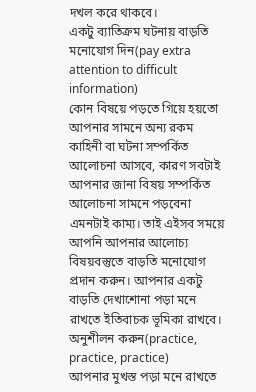দখল করে থাকবে।
একটু ব্যাতিক্রম ঘটনায় বাড়তি মনোযোগ দিন(pay extra attention to difficult information)
কোন বিষয়ে পড়তে গিয়ে হয়তো আপনার সামনে অন্য রকম কাহিনী বা ঘটনা সম্পর্কিত আলোচনা আসবে, কারণ সবটাই আপনার জানা বিষয় সম্পর্কিত আলোচনা সামনে পড়বেনা এমনটাই কাম্য। তাই এইসব সময়ে আপনি আপনার আলোচ্য বিষয়বস্তুতে বাড়তি মনোযোগ প্রদান করুন। আপনার একটু বাড়তি দেখাশোনা পড়া মনে রাখতে ইতিবাচক ভূমিকা রাখবে।
অনুশীলন করুন(practice, practice, practice)
আপনার মুখস্ত পড়া মনে রাখতে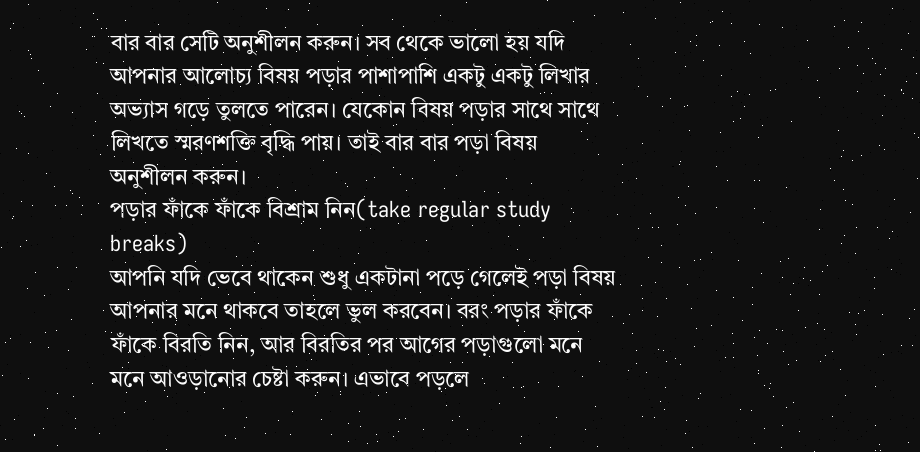বার বার সেটি অনুশীলন করুন। সব থেকে ভালো হয় যদি আপনার আলোচ্য বিষয় পড়ার পাশাপাশি একটু একটু লিখার অভ্যাস গড়ে তুলতে পারেন। যেকোন বিষয় পড়ার সাথে সাথে লিখতে স্মরণশক্তি বৃদ্ধি পায়। তাই বার বার পড়া বিষয় অনুশীলন করুন।
পড়ার ফাঁকে ফাঁকে বিশ্রাম নিন(take regular study breaks)
আপনি যদি ভেবে থাকেন শুধু একটানা পড়ে গেলেই পড়া বিষয় আপনার মনে থাকবে তাহলে ভুল করবেন। বরং পড়ার ফাঁকে ফাঁকে বিরতি নিন, আর বিরতির পর আগের পড়াগুলো মনে মনে আওড়ানোর চেষ্টা করুন। এভাবে পড়লে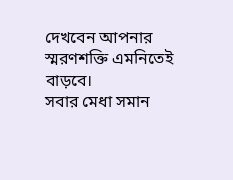দেখবেন আপনার স্মরণশক্তি এমনিতেই বাড়বে।
সবার মেধা সমান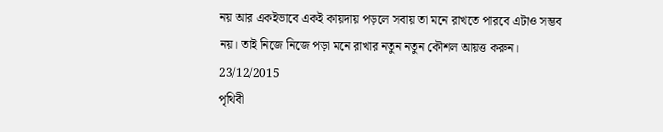নয় আর একইভাবে একই কায়দায় পড়লে সবায় তা মনে রাখতে পারবে এটাও সম্ভব নয়। তাই নিজে নিজে পড়া মনে রাখার নতুন নতুন কৌশল আয়ত্ত করুন।
23/12/2015
পৃথিবী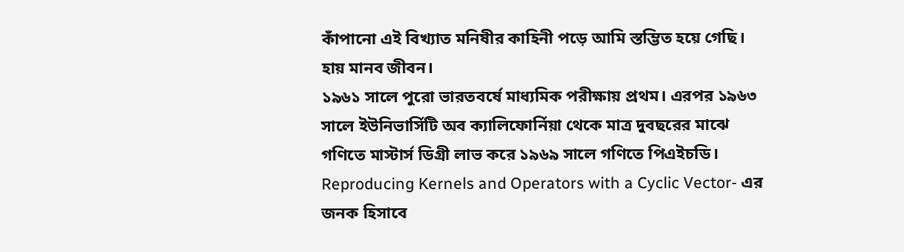কাঁপানো এই বিখ্যাত মনিষীর কাহিনী পড়ে আমি স্তম্ভিত হয়ে গেছি। হায় মানব জীবন।
১৯৬১ সালে পুরো ভারতবর্ষে মাধ্যমিক পরীক্ষায় প্রথম। এরপর ১৯৬৩ সালে ইউনিভার্সিটি অব ক্যালিফোর্নিয়া থেকে মাত্র দুবছরের মাঝে গণিতে মাস্টার্স ডিগ্রী লাভ করে ১৯৬৯ সালে গণিতে পিএইচডি। Reproducing Kernels and Operators with a Cyclic Vector- এর জনক হিসাবে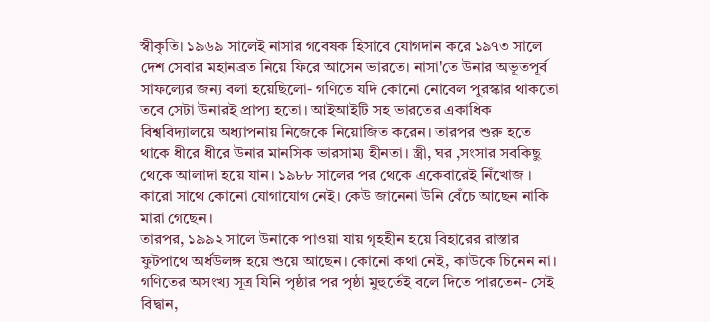স্বীকৃতি। ১৯৬৯ সালেই নাসার গবেষক হিসাবে যোগদান করে ১৯৭৩ সালে দেশ সেবার মহানব্রত নিয়ে ফিরে আসেন ভারতে। নাসা'তে উনার অভূতপূর্ব সাফল্যের জন্য বলা হয়েছিলো- গণিতে যদি কোনো নোবেল পুরস্কার থাকতো তবে সেটা উনারই প্রাপ্য হতো। আইআইটি সহ ভারতের একাধিক বিশ্ববিদ্যালয়ে অধ্যাপনায় নিজেকে নিয়োজিত করেন। তারপর শুরু হতে থাকে ধীরে ধীরে উনার মানসিক ভারসাম্য হীনতা। স্ত্রী, ঘর ,সংসার সবকিছু থেকে আলাদা হয়ে যান। ১৯৮৮ সালের পর থেকে একেবারেই নিঁখোজ । কারো সাথে কোনো যোগাযোগ নেই। কেউ জানেনা উনি বেঁচে আছেন নাকি মারা গেছেন।
তারপর, ১৯৯২ সালে উনাকে পাওয়া যায় গৃহহীন হয়ে বিহারের রাস্তার ফুটপাথে অর্ধউলঙ্গ হয়ে শুয়ে আছেন। কোনো কথা নেই, কাউকে চিনেন না। গণিতের অসংখ্য সূত্র যিনি পৃষ্ঠার পর পৃষ্ঠা মুহুর্তেই বলে দিতে পারতেন- সেই বিদ্বান,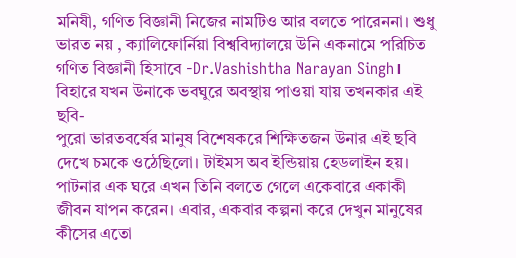মনিষী, গণিত বিজ্ঞানী নিজের নামটিও আর বলতে পারেননা। শুধু ভারত নয় , ক্যালিফোর্নিয়া বিশ্ববিদ্যালয়ে উনি একনামে পরিচিত গণিত বিজ্ঞানী হিসাবে -Dr.Vashishtha Narayan Singh। বিহারে যখন উনাকে ভবঘুরে অবস্থায় পাওয়া যায় তখনকার এই ছবি-
পুরো ভারতবর্ষের মানুষ বিশেষকরে শিক্ষিতজন উনার এই ছবি দেখে চমকে ওঠেছিলো। টাইমস অব ইন্ডিয়ায় হেডলাইন হয়। পাটনার এক ঘরে এখন তিনি বলতে গেলে একেবারে একাকী জীবন যাপন করেন। এবার, একবার কল্পনা করে দেখুন মানুষের কীসের এতো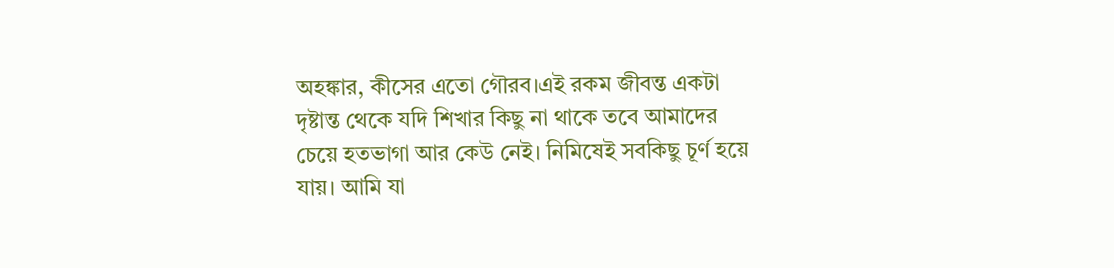অহঙ্কার, কীসের এতো গৌরব।এই রকম জীবন্ত একটা দৃষ্টান্ত থেকে যদি শিখার কিছু না থাকে তবে আমাদের চেয়ে হতভাগা আর কেউ নেই। নিমিষেই সবকিছু চূর্ণ হয়ে যায়। আমি যা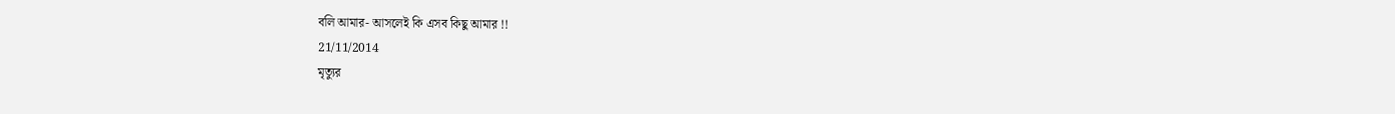বলি আমার- আসলেই কি এসব কিছু আমার !!
21/11/2014
মৃত্যুর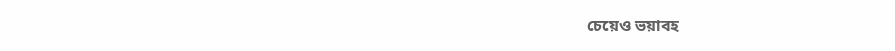চেয়েও ভয়াবহ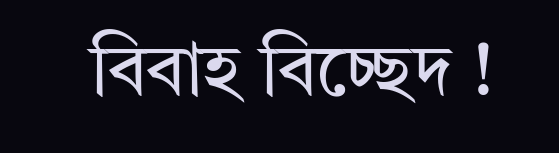বিবাহ বিচ্ছেদ !